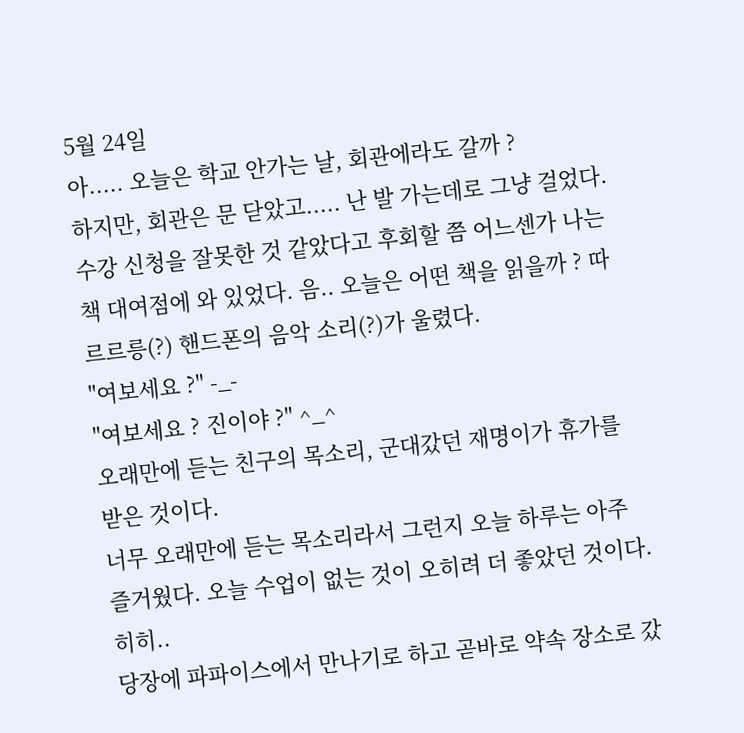5월 24일
아..... 오늘은 학교 안가는 날, 회관에라도 갈까 ?
하지만, 회관은 문 닫았고..... 난 발 가는데로 그냥 걸었다. 수강 신청을 잘못한 것 같았다고 후회할 쯤 어느센가 나는 책 대여점에 와 있었다. 음.. 오늘은 어떤 책을 읽을까 ? 따르르릉(?) 핸드폰의 음악 소리(?)가 울렸다.
"여보세요 ?" -_-
"여보세요 ? 진이야 ?" ^_^
오래만에 듣는 친구의 목소리, 군대갔던 재명이가 휴가를 받은 것이다.
너무 오래만에 듣는 목소리라서 그런지 오늘 하루는 아주 즐거웠다. 오늘 수업이 없는 것이 오히려 더 좋았던 것이다. 히히..
당장에 파파이스에서 만나기로 하고 곧바로 약속 장소로 갔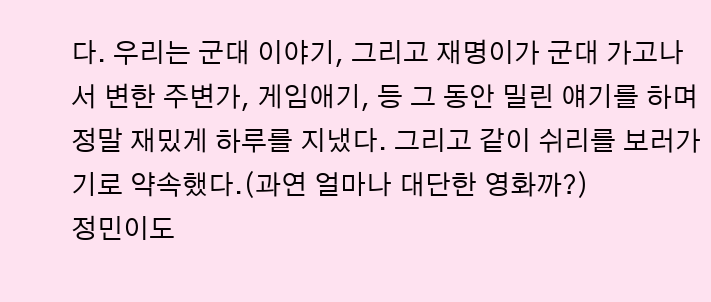다. 우리는 군대 이야기, 그리고 재명이가 군대 가고나서 변한 주변가, 게임애기, 등 그 동안 밀린 얘기를 하며 정말 재밌게 하루를 지냈다. 그리고 같이 쉬리를 보러가기로 약속했다.(과연 얼마나 대단한 영화까?)
정민이도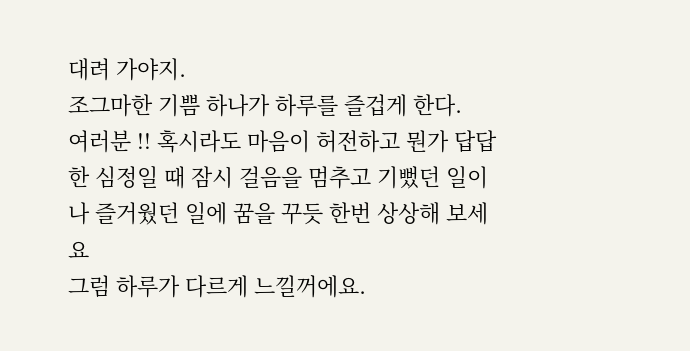대려 가야지.
조그마한 기쁨 하나가 하루를 즐겁게 한다.
여러분 !! 혹시라도 마음이 허전하고 뭔가 답답한 심정일 때 잠시 걸음을 멈추고 기뻤던 일이나 즐거웠던 일에 꿈을 꾸듯 한번 상상해 보세요
그럼 하루가 다르게 느낄꺼에요.